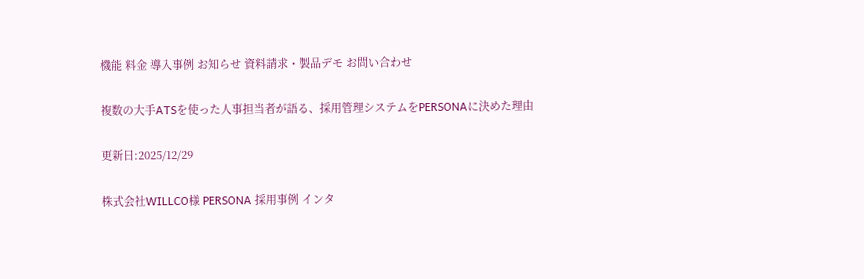機能 料金 導入事例 お知らせ 資料請求・製品デモ お問い合わせ

複数の大手ATSを使った人事担当者が語る、採用管理システムをPERSONAに決めた理由

更新日:2025/12/29

株式会社WILLCO様 PERSONA 採用事例 インタ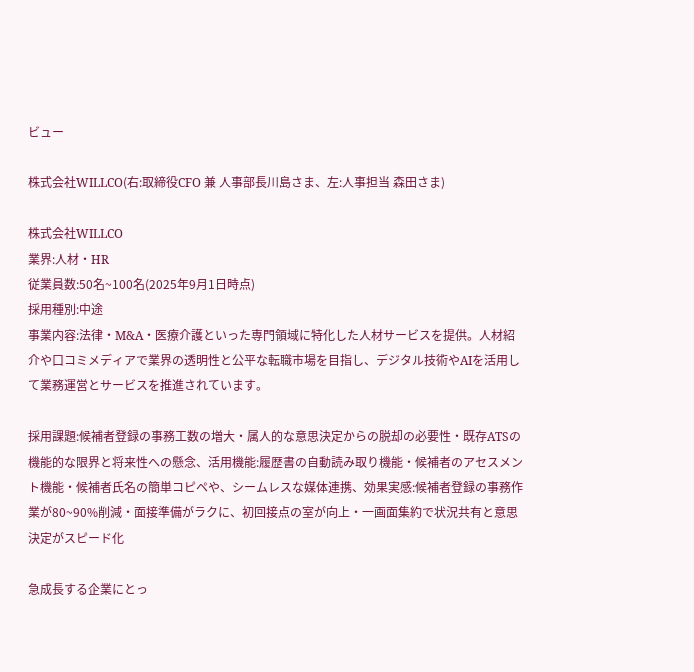ビュー

株式会社WILLCO(右:取締役CFO 兼 人事部長川島さま、左:人事担当 森田さま)

株式会社WILLCO
業界:人材・HR
従業員数:50名~100名(2025年9月1日時点)
採用種別:中途
事業内容:法律・M&A・医療介護といった専門領域に特化した人材サービスを提供。人材紹介や口コミメディアで業界の透明性と公平な転職市場を目指し、デジタル技術やAIを活用して業務運営とサービスを推進されています。

採用課題:候補者登録の事務工数の増大・属人的な意思決定からの脱却の必要性・既存ATSの機能的な限界と将来性への懸念、活用機能:履歴書の自動読み取り機能・候補者のアセスメント機能・候補者氏名の簡単コピペや、シームレスな媒体連携、効果実感:候補者登録の事務作業が80~90%削減・面接準備がラクに、初回接点の室が向上・一画面集約で状況共有と意思決定がスピード化

急成長する企業にとっ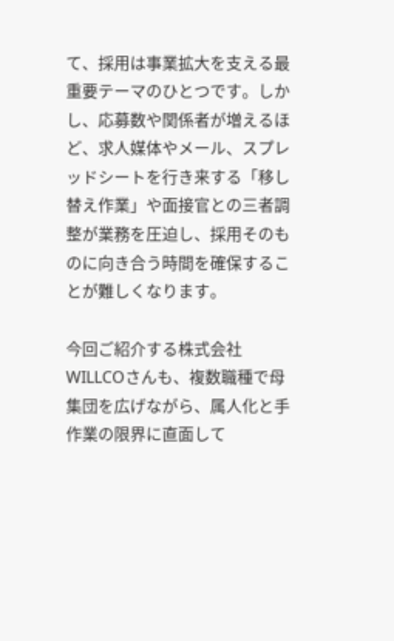て、採用は事業拡大を支える最重要テーマのひとつです。しかし、応募数や関係者が増えるほど、求人媒体やメール、スプレッドシートを行き来する「移し替え作業」や面接官との三者調整が業務を圧迫し、採用そのものに向き合う時間を確保することが難しくなります。

今回ご紹介する株式会社WILLCOさんも、複数職種で母集団を広げながら、属人化と手作業の限界に直面して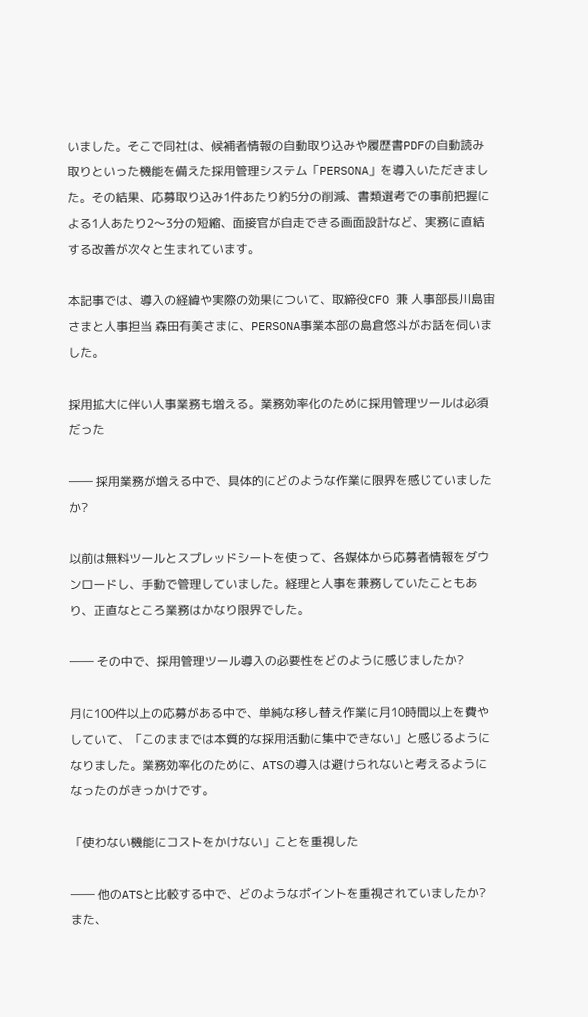いました。そこで同社は、候補者情報の自動取り込みや履歴書PDFの自動読み取りといった機能を備えた採用管理システム「PERSONA」を導入いただきました。その結果、応募取り込み1件あたり約5分の削減、書類選考での事前把握による1人あたり2〜3分の短縮、面接官が自走できる画面設計など、実務に直結する改善が次々と生まれています。

本記事では、導入の経緯や実際の効果について、取締役CFO 兼 人事部長川島宙さまと人事担当 森田有美さまに、PERSONA事業本部の島倉悠斗がお話を伺いました。

採用拡大に伴い人事業務も増える。業務効率化のために採用管理ツールは必須だった

―― 採用業務が増える中で、具体的にどのような作業に限界を感じていましたか?

以前は無料ツールとスプレッドシートを使って、各媒体から応募者情報をダウンロードし、手動で管理していました。経理と人事を兼務していたこともあり、正直なところ業務はかなり限界でした。

―― その中で、採用管理ツール導入の必要性をどのように感じましたか?

月に100件以上の応募がある中で、単純な移し替え作業に月10時間以上を費やしていて、「このままでは本質的な採用活動に集中できない」と感じるようになりました。業務効率化のために、ATSの導入は避けられないと考えるようになったのがきっかけです。

「使わない機能にコストをかけない」ことを重視した

―― 他のATSと比較する中で、どのようなポイントを重視されていましたか? また、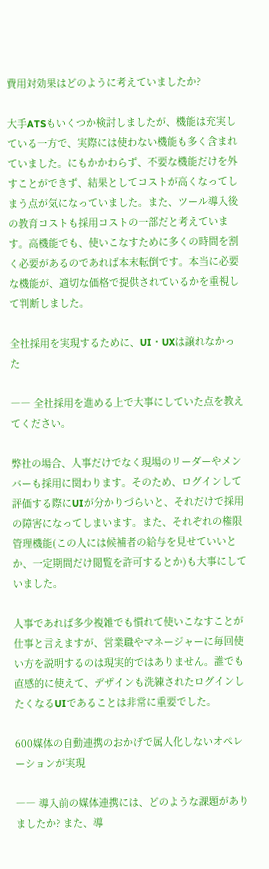費用対効果はどのように考えていましたか?

大手ATSもいくつか検討しましたが、機能は充実している一方で、実際には使わない機能も多く含まれていました。にもかかわらず、不要な機能だけを外すことができず、結果としてコストが高くなってしまう点が気になっていました。また、ツール導入後の教育コストも採用コストの一部だと考えています。高機能でも、使いこなすために多くの時間を割く必要があるのであれば本末転倒です。本当に必要な機能が、適切な価格で提供されているかを重視して判断しました。

全社採用を実現するために、UI・UXは譲れなかった

―― 全社採用を進める上で大事にしていた点を教えてください。

弊社の場合、人事だけでなく現場のリーダーやメンバーも採用に関わります。そのため、ログインして評価する際にUIが分かりづらいと、それだけで採用の障害になってしまいます。また、それぞれの権限管理機能(この人には候補者の給与を見せていいとか、一定期間だけ閲覧を許可するとか)も大事にしていました。

人事であれば多少複雑でも慣れて使いこなすことが仕事と言えますが、営業職やマネージャーに毎回使い方を説明するのは現実的ではありません。誰でも直感的に使えて、デザインも洗練されたログインしたくなるUIであることは非常に重要でした。

600媒体の自動連携のおかげで属人化しないオペレーションが実現

―― 導入前の媒体連携には、どのような課題がありましたか? また、導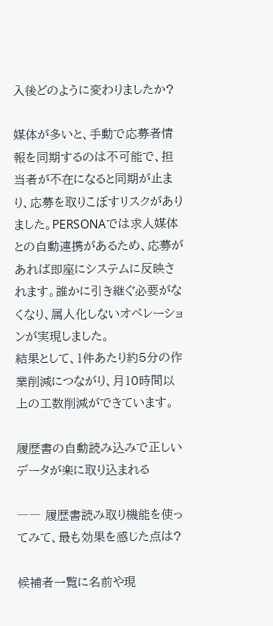入後どのように変わりましたか?

媒体が多いと、手動で応募者情報を同期するのは不可能で、担当者が不在になると同期が止まり、応募を取りこぼすリスクがありました。PERSONAでは求人媒体との自動連携があるため、応募があれば即座にシステムに反映されます。誰かに引き継ぐ必要がなくなり、属人化しないオペレーションが実現しました。
結果として、1件あたり約5分の作業削減につながり、月10時間以上の工数削減ができています。

履歴書の自動読み込みで正しいデータが楽に取り込まれる

―― 履歴書読み取り機能を使ってみて、最も効果を感じた点は?

候補者一覧に名前や現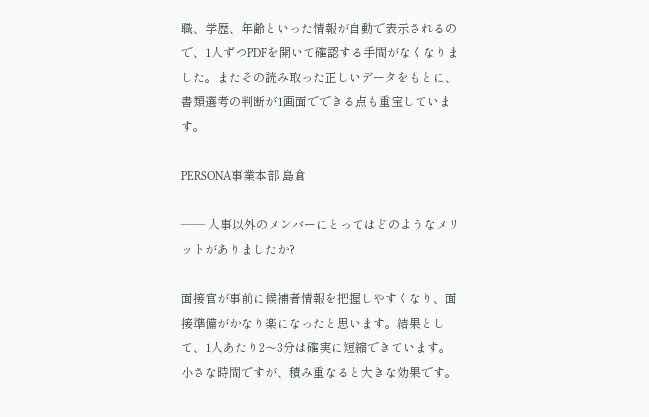職、学歴、年齢といった情報が自動で表示されるので、1人ずつPDFを開いて確認する手間がなくなりました。またその読み取った正しいデータをもとに、書類選考の判断が1画面でできる点も重宝しています。

PERSONA事業本部 島倉

―― 人事以外のメンバーにとってはどのようなメリットがありましたか?

面接官が事前に候補者情報を把握しやすくなり、面接準備がかなり楽になったと思います。結果として、1人あたり2〜3分は確実に短縮できています。小さな時間ですが、積み重なると大きな効果です。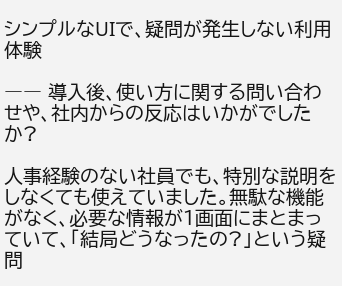シンプルなUIで、疑問が発生しない利用体験

―― 導入後、使い方に関する問い合わせや、社内からの反応はいかがでしたか?

人事経験のない社員でも、特別な説明をしなくても使えていました。無駄な機能がなく、必要な情報が1画面にまとまっていて、「結局どうなったの?」という疑問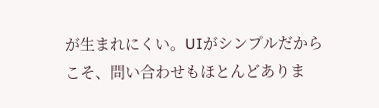が生まれにくい。UIがシンプルだからこそ、問い合わせもほとんどありま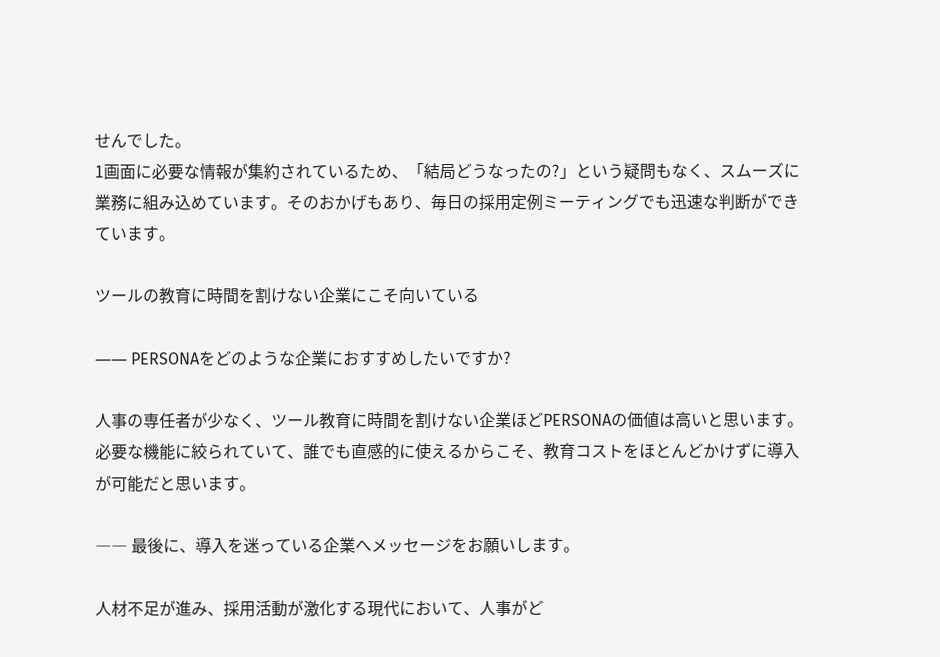せんでした。
1画面に必要な情報が集約されているため、「結局どうなったの?」という疑問もなく、スムーズに業務に組み込めています。そのおかげもあり、毎日の採用定例ミーティングでも迅速な判断ができています。

ツールの教育に時間を割けない企業にこそ向いている

―― PERSONAをどのような企業におすすめしたいですか?

人事の専任者が少なく、ツール教育に時間を割けない企業ほどPERSONAの価値は高いと思います。必要な機能に絞られていて、誰でも直感的に使えるからこそ、教育コストをほとんどかけずに導入が可能だと思います。

―― 最後に、導入を迷っている企業へメッセージをお願いします。

人材不足が進み、採用活動が激化する現代において、人事がど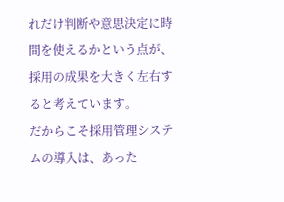れだけ判断や意思決定に時間を使えるかという点が、採用の成果を大きく左右すると考えています。
だからこそ採用管理システムの導入は、あった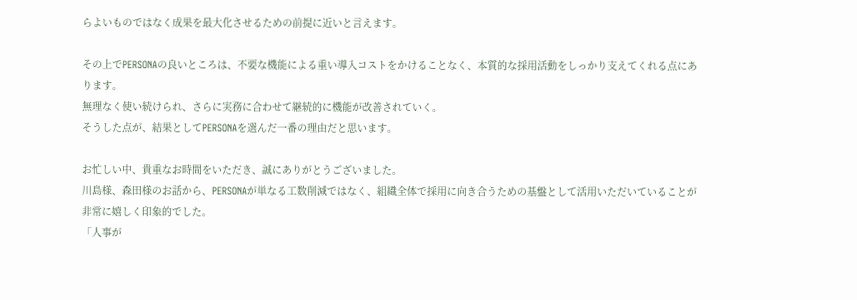らよいものではなく成果を最大化させるための前提に近いと言えます。

その上でPERSONAの良いところは、不要な機能による重い導入コストをかけることなく、本質的な採用活動をしっかり支えてくれる点にあります。
無理なく使い続けられ、さらに実務に合わせて継続的に機能が改善されていく。
そうした点が、結果としてPERSONAを選んだ一番の理由だと思います。

お忙しい中、貴重なお時間をいただき、誠にありがとうございました。
川島様、森田様のお話から、PERSONAが単なる工数削減ではなく、組織全体で採用に向き合うための基盤として活用いただいていることが非常に嬉しく印象的でした。
「人事が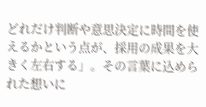どれだけ判断や意思決定に時間を使えるかという点が、採用の成果を大きく左右する」。その言葉に込められた想いに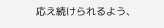応え続けられるよう、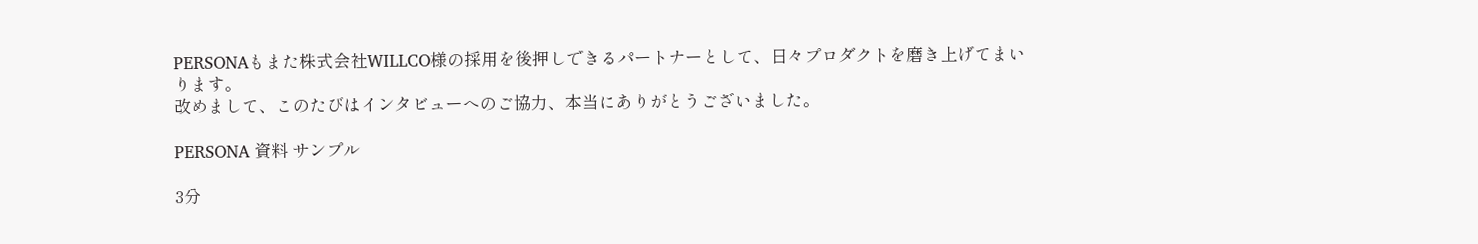PERSONAもまた株式会社WILLCO様の採用を後押しできるパートナーとして、日々プロダクトを磨き上げてまいります。
改めまして、このたびはインタビューへのご協力、本当にありがとうございました。

PERSONA 資料 サンプル

3分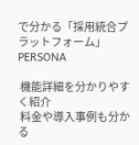で分かる「採用統合プラットフォーム」PERSONA

 機能詳細を分かりやすく紹介
 料金や導入事例も分かる